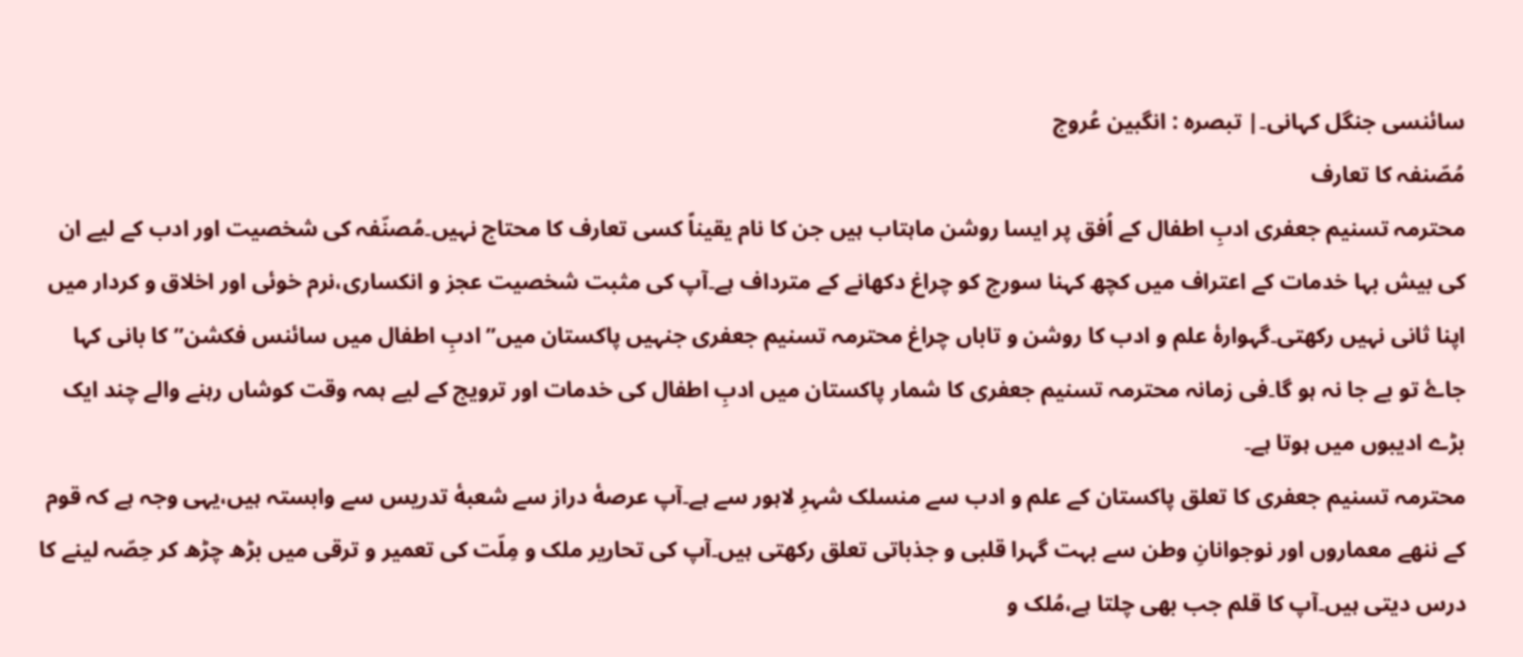سائنسی جنگل کہانی۔| تبصرہ : انگبین عُروج
مُصّنفہ کا تعارف
محترمہ تسنیم جعفری ادبِ اطفال کے اُفق پر ایسا روشن ماہتاب ہیں جن کا نام یقیناً کسی تعارف کا محتاج نہیں۔مُصنّفہ کی شخصیت اور ادب کے لیے ان کی بیش بہا خدمات کے اعتراف میں کچھ کہنا سورج کو چراغ دکھانے کے مترداف ہے۔آپ کی مثبت شخصیت عجز و انکساری،نرم خوئی اور اخلاق و کردار میں اپنا ثانی نہیں رکھتی۔گہوارۀ علم و ادب کا روشن و تاباں چراغ محترمہ تسنیم جعفری جنہیں پاکستان میں”ادبِ اطفال میں سائنس فکشن” کا بانی کہا جاۓ تو بے جا نہ ہو گا۔فی زمانہ محترمہ تسنیم جعفری کا شمار پاکستان میں ادبِ اطفال کی خدمات اور ترویج کے لیے ہمہ وقت کوشاں رہنے والے چند ایک بڑے ادیبوں میں ہوتا ہے۔
محترمہ تسنیم جعفری کا تعلق پاکستان کے علم و ادب سے منسلک شہرِ لاہور سے ہے۔آپ عرصۀ دراز سے شعبۀ تدریس سے وابستہ ہیں،یہی وجہ ہے کہ قوم کے ننھے معماروں اور نوجوانانِ وطن سے بہت گہرا قلبی و جذباتی تعلق رکھتی ہیں۔آپ کی تحاریر ملک و مِلّت کی تعمیر و ترقی میں بڑھ چڑھ کر حِصّہ لینے کا درس دیتی ہیں۔آپ کا قلم جب بھی چلتا ہے،مُلک و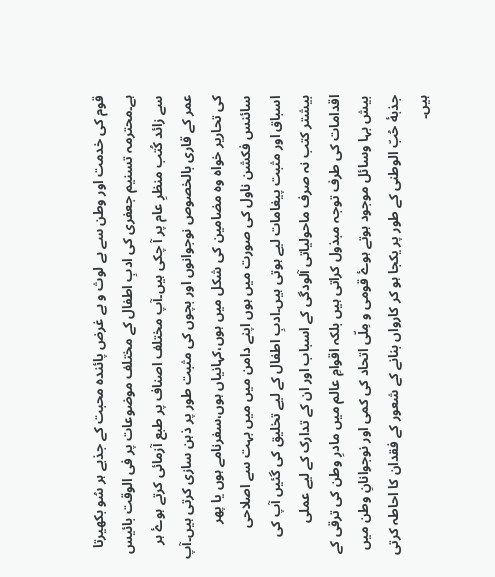قوم کی خدمت اور وطن سے بے لوث و بے غرض پائندہ محبت کے جذبے ہر سُو بکھیرتا ہے۔محترمہ تسنیم جعفری کی ادبِ اطفال کے مختلف موضوعات پر فی الوقت بائیس سے زائد کُتب منظرِ عام پر آ چکی ہیں۔آپ مختلف اصناف پر طبع آزمائی کرتے ہوۓ ہر عمر کے قاری بالخصوص نوجوانوں اور بچوں کی مثبت طور پر ذہن سازی کرتی ہیں۔آپ کی تحاریر خواہ وہ مضامین کی شکل میں ہوں،کہانیاں ہوں،سفرنامے ہوں یا پھر سائنس فکشن ناول کی صورت میں ہوں اپنے دامن میں میں بہت سے اصلاحی اسباق اور مثبت پیغامات لیے ہوتی ہیں۔ادبِ اطفال کے لیے تخلیق کی گئیں آپ کی بیشتر کتب نہ صرف ماحولیاتی آلودگی کے اسباب اور ان کے تدارک کے لیے عملی اقدامات کی طرف توجہ مبذول کراتی ہیں بلکہ اقوامِ عالم میں مادرِ وطن کی ترقی کے بیش بہا وسائل موجود ہوتے ہوۓ قومی و مِلّی اتحاد کی کمی اور نوجوانانِ وطن میں جذبۀ حُبّ الوطنی کے طور پر یکجا ہو کر کارواں بنانے کے شعور کے فقدان کا احاطہ کرتی ہیں۔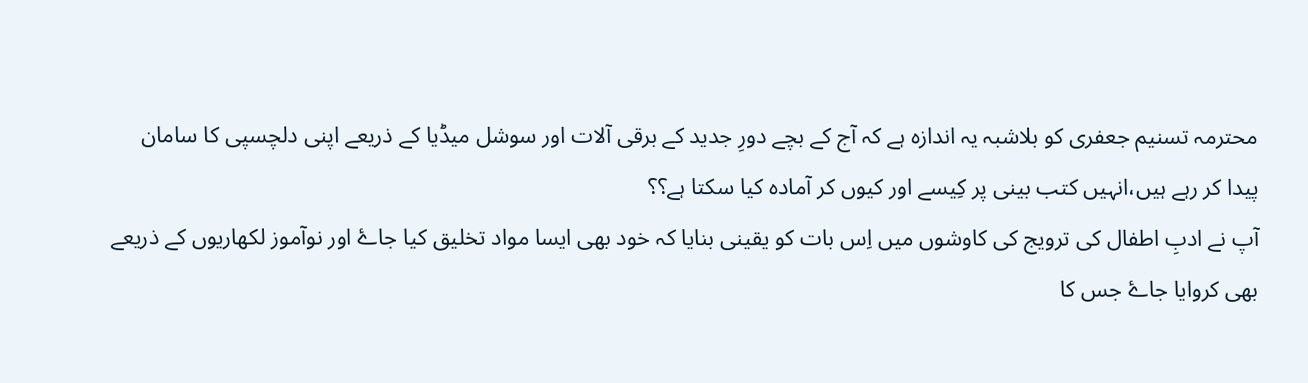محترمہ تسنیم جعفری کو بلاشبہ یہ اندازہ ہے کہ آج کے بچے دورِ جدید کے برقی آلات اور سوشل میڈیا کے ذریعے اپنی دلچسپی کا سامان پیدا کر رہے ہیں،انہیں کتب بینی پر کِیسے اور کیوں کر آمادہ کیا سکتا ہے؟؟
آپ نے ادبِ اطفال کی ترویج کی کاوشوں میں اِس بات کو یقینی بنایا کہ خود بھی ایسا مواد تخلیق کیا جاۓ اور نوآموز لکھاریوں کے ذریعے بھی کروایا جاۓ جس کا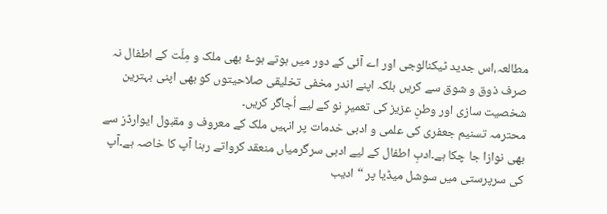مطالعہ،اس جدید ٹیکنالوجی اور اے آئی کے دور میں ہوتے ہوۓ بھی ملک و مِلّت کے اطفال نہ صرف ذوق و شوق سے کریں بلکہ اپنے اندر مخفی تخلیقی صلاحیتوں کو بھی اپنی بہترین شخصیت سازی اور وطنِ عزیز کی تعمیرِ نو کے لیے اُجاگر کریں۔
محترمہ تسنیم جعفری کی علمی و ادبی خدمات پر انہیں ملک کے معروف و مقبول ایوارڈز سے بھی نوازا جا چکا ہے۔ادبِ اطفال کے لیے ادبی سرگرمیاں منعقد کرواتے رہنا آپ کا خاصہ ہے۔آپ کی سرپرستی میں سوشل میڈیا پر “ادیب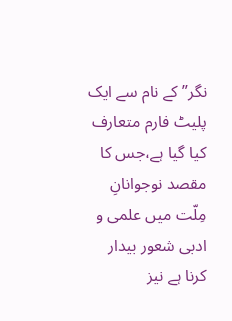نگر” کے نام سے ایک پلیٹ فارم متعارف کیا گیا ہے،جس کا مقصد نوجوانانِ مِلّت میں علمی و ادبی شعور بیدار کرنا ہے نیز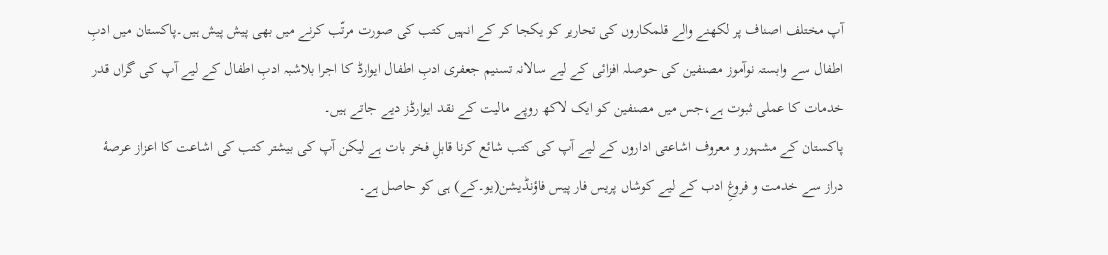آپ مختلف اصناف پر لکھنے والے قلمکاروں کی تحاریر کو یکجا کر کے انہیں کتب کی صورت مرتّب کرنے میں بھی پیش پیش ہیں۔پاکستان میں ادبِ اطفال سے وابستہ نوآموز مصنفین کی حوصلہ افزائی کے لیے سالانہ تسنیم جعفری ادبِ اطفال ایوارڈ کا اجرا بلاشبہ ادبِ اطفال کے لیے آپ کی گراں قدر خدمات کا عملی ثبوت ہے،جس میں مصنفین کو ایک لاکھ روپے مالیت کے نقد ایوارڈز دیے جاتے ہیں۔
پاکستان کے مشہور و معروف اشاعتی اداروں کے لیے آپ کی کتب شائع کرنا قابلِ فخر بات ہے لیکن آپ کی بیشتر کتب کی اشاعت کا اعزاز عرصۀ دراز سے خدمت و فروغِ ادب کے لیے کوشاں پریس فار پیس فاؤنڈیشن(یو۔کے) ہی کو حاصل ہے۔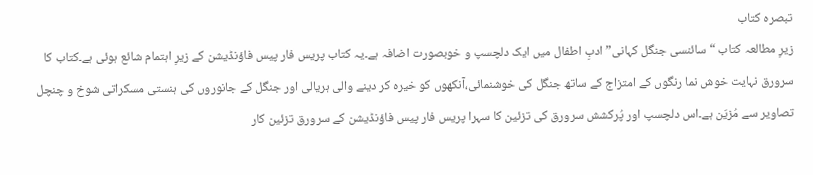تبصرہ کتاب
زیرِ مطالعہ کتاب “سائنسی جنگل کہانی” ادبِ اطفال میں ایک دلچسپ و خوبصورت اضافہ ہے۔یہ کتاب پریس فار پیس فاؤنڈیشن کے زیرِ اہتمام شائع ہوئی ہے۔کتاب کا سرورق نہایت خوش نما رنگوں کے امتزاج کے ساتھ جنگل کی خوشنمائی،آنکھوں کو خیرہ کر دینے والی ہریالی اور جنگل کے جانوروں کی ہنستی مسکراتی شوخ و چنچل تصاویر سے مُزیّن ہے۔اس دلچسپ اور پُرکشش سرورق کی تزئین کا سہرا پریس فار پیس فاؤنڈیشن کے سرورق تزئین کار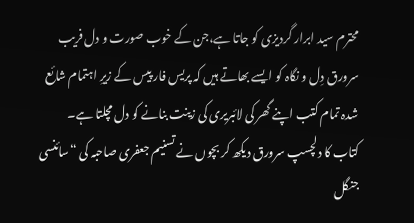محترم سید ابرار گردیزی کو جاتا ہے،جن کے خوب صورت و دل فریب سرورق دِل و نگاہ کو ایسے بھاتے ہیں کہ پریس فار پیس کے زیرِ اہتمام شائع شدہ تمام کتب اپنے گھر کی لائبریری کی زینت بنانے کو دل مچلتا ہے۔
کتاب کا دلچسپ سرورق دیکھ کر بچوں نے تسنیم جعفری صاحبہ کی “سائنسی جنگل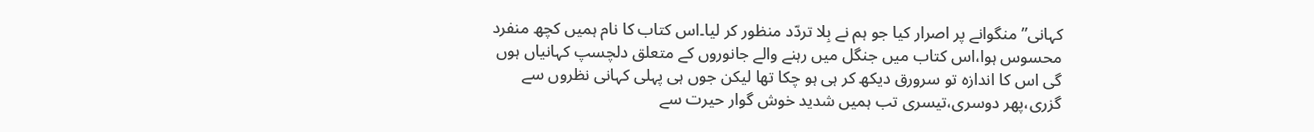کہانی” منگوانے پر اصرار کیا جو ہم نے بِلا تردّد منظور کر لیا۔اس کتاب کا نام ہمیں کچھ منفرد محسوس ہوا،اس کتاب میں جنگل میں رہنے والے جانوروں کے متعلق دلچسپ کہانیاں ہوں گی اس کا اندازہ تو سرورق دیکھ کر ہی ہو چکا تھا لیکن جوں ہی پہلی کہانی نظروں سے گزری،پھر دوسری،تیسری تب ہمیں شدید خوش گوار حیرت سے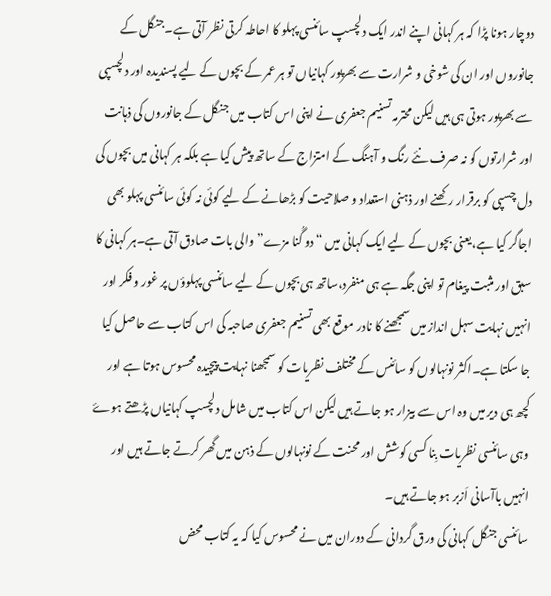دوچار ہونا پڑا کہ ہر کہانی اپنے اندر ایک دلچسپ سائنسی پہلو کا احاطہ کرتی نظر آتی ہے۔جنگل کے جانوروں اور ان کی شوخی و شرارت سے بھرپور کہانیاں تو ہر عمر کے بچوں کے لیے پسندیدہ اور دلچسپی سے بھرپور ہوتی ہی ہیں لیکن محترمہ تسنیم جعفری نے اپنی اس کتاب میں جنگل کے جانوروں کی ذہانت اور شرارتوں کو نہ صرف نئے رنگ و آہنگ کے امتزاج کے ساتھ پیش کیا ہے بلکہ ہر کہانی میں بچوں کی دل چسپی کو برقرار رکھنے اور ذہنی استعداد و صلاحیت کو بڑھانے کے لیے کوئی نہ کوئی سائنسی پہلو بھی اجاگر کیا ہے،یعنی بچوں کے لیے ایک کہانی میں “دو گُنا مزے” والی بات صادق آتی ہے۔ہر کہانی کا سبق اور مثبت پیغام تو اپنی جگہ ہے ہی منفرد،ساتھ ہی بچوں کے لیے سائنسی پہلوؤں پر غور و فکر اور انہیں نہایت سہل انداز میں سمجھنے کا نادر موقع بھی تسنیم جعفری صاحبہ کی اس کتاب سے حاصل کیا جا سکتا ہے۔اکثر نونہالوں کو سائنس کے مختلف نظریات کو سمجھنا نہایت پیچیدہ محسوس ہوتا ہے اور کچھ ہی دیر میں وہ اس سے بیزار ہو جاتے ہیں لیکن اس کتاب میں شامل دلچسپ کہانیاں پڑھتے ہوۓ وہی سائنسی نظریات بِنا کسی کوشش اور محنت کے نونہالوں کے ذہن میں گھر کرتے جاتے ہیں اور انہیں باآسانی اَزبر ہو جاتے ہیں۔
سائنسی جنگل کہانی کی ورق گردانی کے دوران میں نے محسوس کیا کہ یہ کتاب محض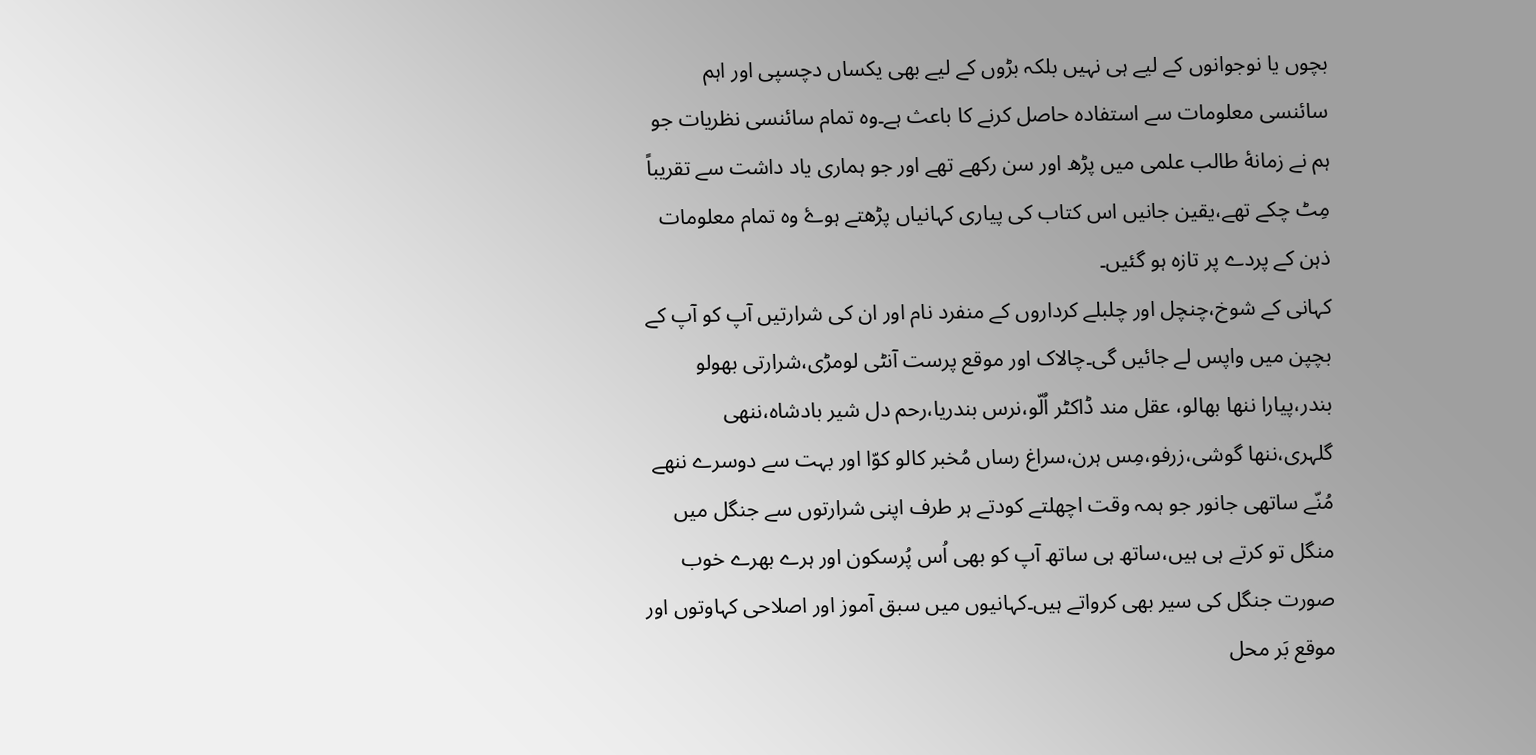بچوں یا نوجوانوں کے لیے ہی نہیں بلکہ بڑوں کے لیے بھی یکساں دچسپی اور اہم سائنسی معلومات سے استفادہ حاصل کرنے کا باعث ہے۔وہ تمام سائنسی نظریات جو ہم نے زمانۀ طالب علمی میں پڑھ اور سن رکھے تھے اور جو ہماری یاد داشت سے تقریباً مِٹ چکے تھے،یقین جانیں اس کتاب کی پیاری کہانیاں پڑھتے ہوۓ وہ تمام معلومات ذہن کے پردے پر تازہ ہو گئیں۔
کہانی کے شوخ،چنچل اور چلبلے کرداروں کے منفرد نام اور ان کی شرارتیں آپ کو آپ کے بچپن میں واپس لے جائیں گی۔چالاک اور موقع پرست آنٹی لومڑی،شرارتی بھولو بندر،پیارا ننھا بھالو، عقل مند ڈاکٹر اُلّو،نرس بندریا،رحم دل شیر بادشاہ،ننھی گلہری،ننھا گوشی،زرفو،مِس ہرن،سراغ رساں مُخبر کالو کوّا اور بہت سے دوسرے ننھے مُنّے ساتھی جانور جو ہمہ وقت اچھلتے کودتے ہر طرف اپنی شرارتوں سے جنگل میں منگل تو کرتے ہی ہیں،ساتھ ہی ساتھ آپ کو بھی اُس پُرسکون اور ہرے بھرے خوب صورت جنگل کی سیر بھی کرواتے ہیں۔کہانیوں میں سبق آموز اور اصلاحی کہاوتوں اور موقع بَر محل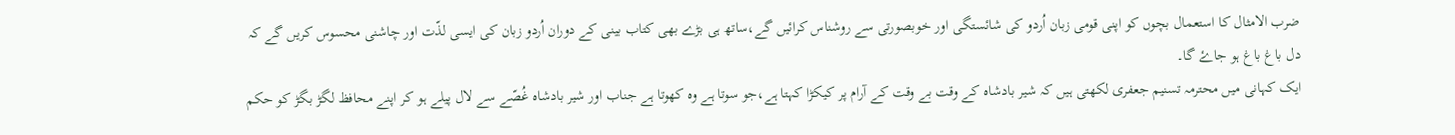ضرب الامثال کا استعمال بچوں کو اپنی قومی زبان اُردو کی شائستگی اور خوبصورتی سے روشناس کرائیں گے،ساتھ ہی بڑے بھی کتاب بینی کے دوران اُردو زبان کی ایسی لذّت اور چاشنی محسوس کریں گے کہ دل باغ باغ ہو جاۓ گا۔
ایک کہانی میں محترمہ تسنیم جعفری لکھتی ہیں کہ شیر بادشاہ کے وقت بے وقت کے آرام پر کیکڑا کہتا ہے،جو سوتا ہے وہ کھوتا ہے جناب اور شیر بادشاہ غُصّے سے لال پیلے ہو کر اپنے محافظ لگڑ بگڑ کو حکم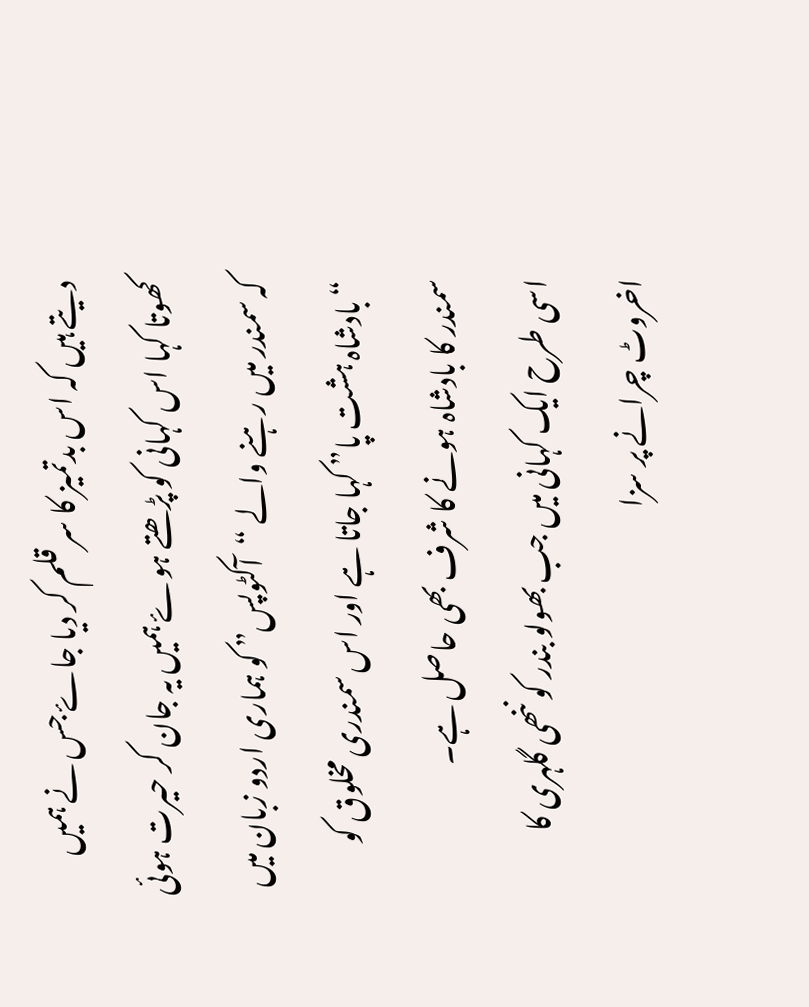دیتے ہیں کہ اس بدتمیز کا سر قلم کر دیا جاۓ جس نے ہمیں کھوتا کہا اس کہانی کو پڑھتے ہوۓ ہمیں یہ جان کر حیرت ہوئی کہ سمندر میں رہنے والے “آکٹوپس” کو ہماری اردو زبان میں “بادشاہ ہشت پا” کہا جاتا ہے اور اس سمندری مخلوق کو سمندر کا بادشاہ ہونے کا شرف بھی حاصل ہے۔
اسی طرح ایک کہانی میں جب بھولو بندر کو ننھی گلہری کا اخروٹ چرانے پر سزا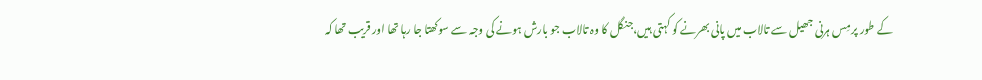کے طور پر مِس ہرنی جھیل سے تالاب میں پانی بھرنے کو کہتی ہیں،جنگل کا وہ تالاب جو بارش ہونے کی وجہ سے سوکھتا جا رہا تھا اور قریب تھا کہ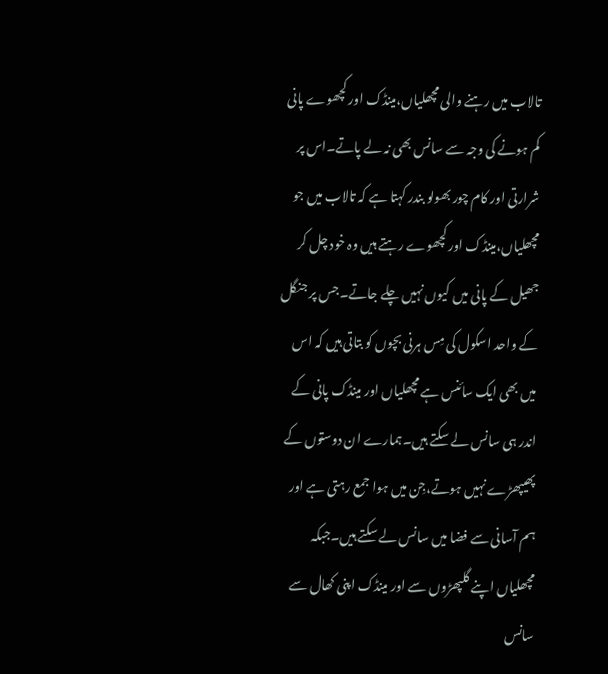تالاب میں رہنے والی مچھلیاں،مینڈک اور کچھوے پانی کم ہونے کی وجہ سے سانس بھی نہ لے پاتے۔اس پر شرارتی اور کام چور بھولو بندر کہتا ہے کہ تالاب میں جو مچھلیاں،مینڈک اور کچھوے رہتے ہیں وہ خود چل کر جھیل کے پانی میں کیوں نہیں چلے جاتے۔جس پر جنگل کے واحد اسکول کی مِس ہرنی بچوں کو بتاتی ہیں کہ اس میں بھی ایک سائنس ہے مچھلیاں اور مینڈک پانی کے اندر ہی سانس لے سکتے ہیں۔ہمارے ان دوستوں کے پھیپھڑے نہیں ہوتے،جِن میں ہوا جمع رہتی ہے اور ہم آسانی سے فضا میں سانس لے سکتے ہیں۔جبکہ مچھلیاں اپنے گلپھڑوں سے اور مینڈک اپنی کھال سے سانس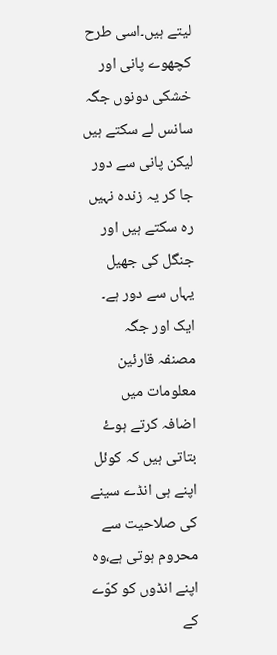لیتے ہیں۔اسی طرح کچھوے پانی اور خشکی دونوں جگہ سانس لے سکتے ہیں لیکن پانی سے دور جا کر یہ زندہ نہیں رہ سکتے ہیں اور جنگل کی جھیل یہاں سے دور ہے۔
ایک اور جگہ مصنفہ قارئین معلومات میں اضافہ کرتے ہوۓ بتاتی ہیں کہ کوئل اپنے ہی انڈے سینے کی صلاحیت سے محروم ہوتی ہے،وہ اپنے انڈوں کو کوّے کے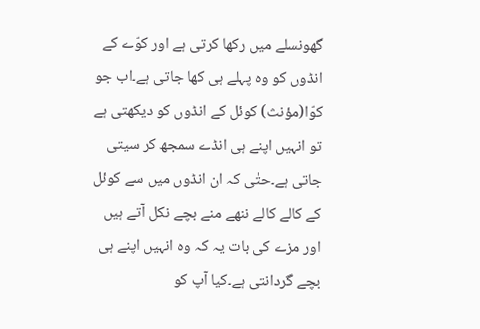گھونسلے میں رکھا کرتی ہے اور کوّے کے انڈوں کو وہ پہلے ہی کھا جاتی ہے۔اب جو کوّا(مؤنث) کوئل کے انڈوں کو دیکھتی ہے تو انہیں اپنے ہی انڈے سمجھ کر سیتی جاتی ہے۔حتٰی کہ ان انڈوں میں سے کوئل کے کالے کالے ننھے منے بچے نکل آتے ہیں اور مزے کی بات یہ کہ وہ انہیں اپنے ہی بچے گردانتی ہے۔کیا آپ کو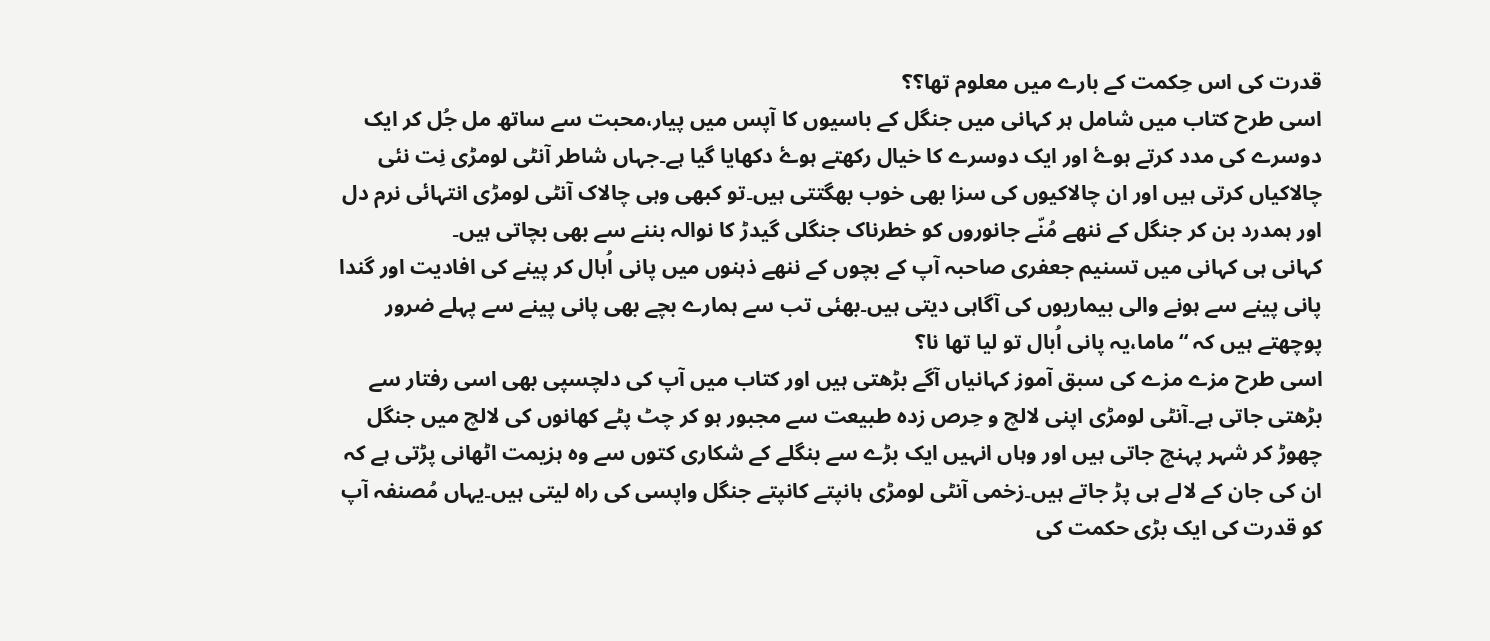قدرت کی اس حِکمت کے بارے میں معلوم تھا؟؟
اسی طرح کتاب میں شامل ہر کہانی میں جنگل کے باسیوں کا آپس میں پیار،محبت سے ساتھ مل جُل کر ایک دوسرے کی مدد کرتے ہوۓ اور ایک دوسرے کا خیال رکھتے ہوۓ دکھایا گیا ہے۔جہاں شاطر آنٹی لومڑی نِت نئی چالاکیاں کرتی ہیں اور ان چالاکیوں کی سزا بھی خوب بھگتتی ہیں۔تو کبھی وہی چالاک آنٹی لومڑی انتہائی نرم دل اور ہمدرد بن کر جنگل کے ننھے مُنّے جانوروں کو خطرناک جنگلی گیدڑ کا نوالہ بننے سے بھی بچاتی ہیں۔
کہانی ہی کہانی میں تسنیم جعفری صاحبہ آپ کے بچوں کے ننھے ذہنوں میں پانی اُبال کر پینے کی افادیت اور گندا پانی پینے سے ہونے والی بیماریوں کی آگاہی دیتی ہیں۔بھئی تب سے ہمارے بچے بھی پانی پینے سے پہلے ضرور پوچھتے ہیں کہ “ماما،یہ پانی اُبال تو لیا تھا نا؟
اسی طرح مزے مزے کی سبق آموز کہانیاں آگے بڑھتی ہیں اور کتاب میں آپ کی دلچسپی بھی اسی رفتار سے بڑھتی جاتی ہے۔آنٹی لومڑی اپنی لالچ و حِرص زدہ طبیعت سے مجبور ہو کر چٹ پٹے کھانوں کی لالچ میں جنگل چھوڑ کر شہر پہنچ جاتی ہیں اور وہاں انہیں ایک بڑے سے بنگلے کے شکاری کتوں سے وہ ہزیمت اٹھانی پڑتی ہے کہ ان کی جان کے لالے ہی پڑ جاتے ہیں۔زخمی آنٹی لومڑی ہانپتے کانپتے جنگل واپسی کی راہ لیتی ہیں۔یہاں مُصنفہ آپ کو قدرت کی ایک بڑی حکمت کی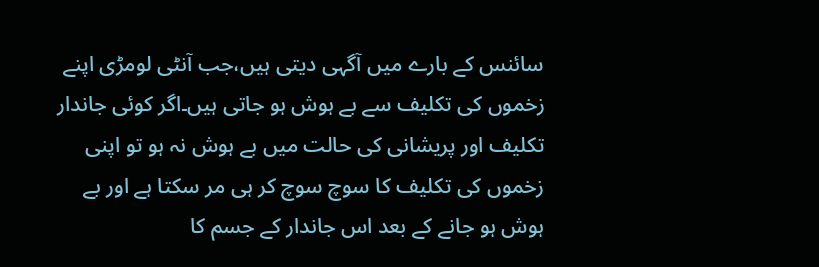سائنس کے بارے میں آگہی دیتی ہیں،جب آنٹی لومڑی اپنے زخموں کی تکلیف سے بے ہوش ہو جاتی ہیں۔اگر کوئی جاندار تکلیف اور پریشانی کی حالت میں بے ہوش نہ ہو تو اپنی زخموں کی تکلیف کا سوچ سوچ کر ہی مر سکتا ہے اور بے ہوش ہو جانے کے بعد اس جاندار کے جسم کا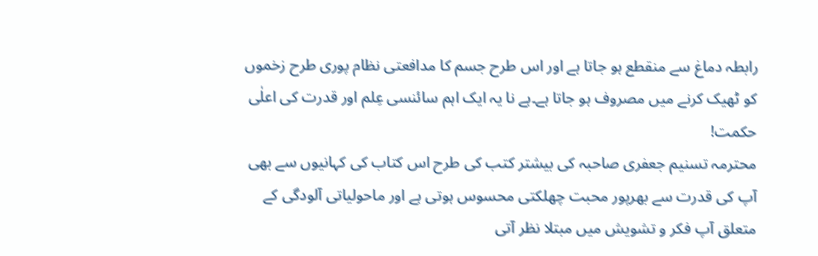رابطہ دماغ سے منقطع ہو جاتا ہے اور اس طرح جسم کا مدافعتی نظام پوری طرح زخموں کو ٹھیک کرنے میں مصروف ہو جاتا ہے۔ہے نا یہ ایک اہم سائنسی عِلم اور قدرت کی اعلٰی حکمت!
محترمہ تسنیم جعفری صاحبہ کی بیشتر کتب کی طرح اس کتاب کی کہانیوں سے بھی آپ کی قدرت سے بھرپور محبت چھلکتی محسوس ہوتی ہے اور ماحولیاتی آلودگی کے متعلق آپ فکر و تشویش میں مبتلا نظر آتی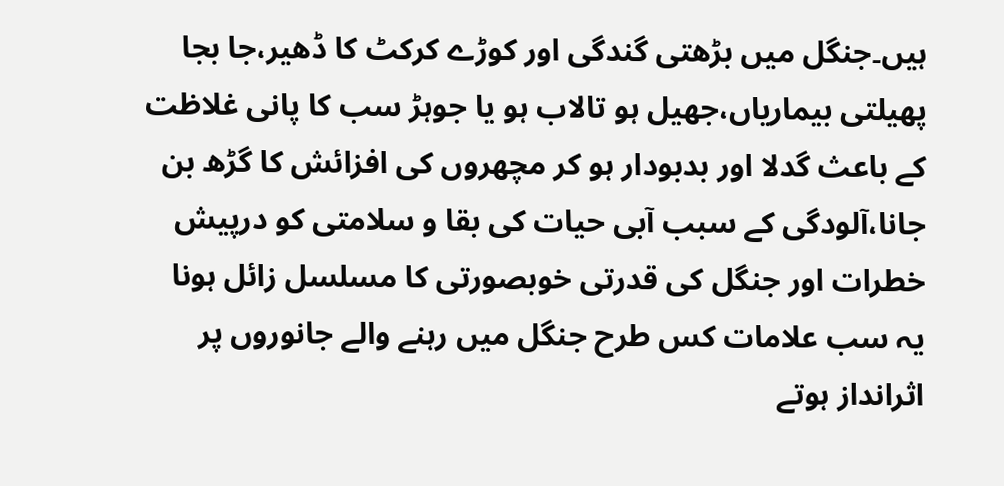ہیں۔جنگل میں بڑھتی گندگی اور کوڑے کرکٹ کا ڈھیر،جا بجا پھیلتی بیماریاں،جھیل ہو تالاب ہو یا جوہڑ سب کا پانی غلاظت کے باعث گدلا اور بدبودار ہو کر مچھروں کی افزائش کا گڑھ بن جانا،آلودگی کے سبب آبی حیات کی بقا و سلامتی کو درپیش خطرات اور جنگل کی قدرتی خوبصورتی کا مسلسل زائل ہونا یہ سب علامات کس طرح جنگل میں رہنے والے جانوروں پر اثرانداز ہوتے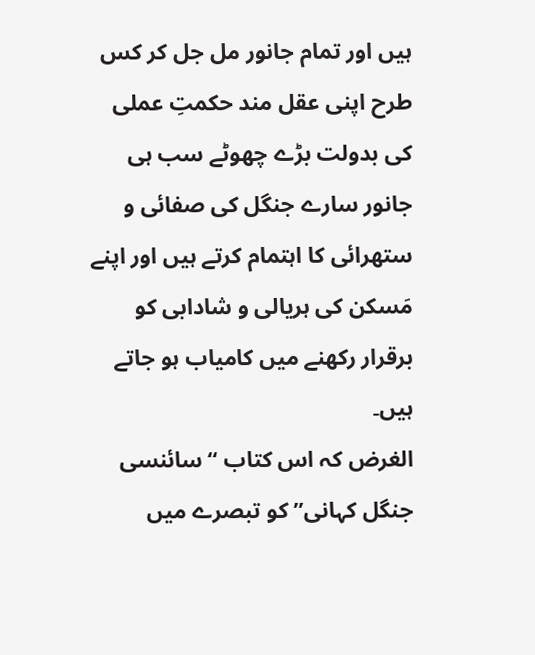ہیں اور تمام جانور مل جل کر کس طرح اپنی عقل مند حکمتِ عملی کی بدولت بڑے چھوٹے سب ہی جانور سارے جنگل کی صفائی و ستھرائی کا اہتمام کرتے ہیں اور اپنے مَسکن کی ہریالی و شادابی کو برقرار رکھنے میں کامیاب ہو جاتے ہیں۔
الغرض کہ اس کتاب “سائنسی جنگل کہانی” کو تبصرے میں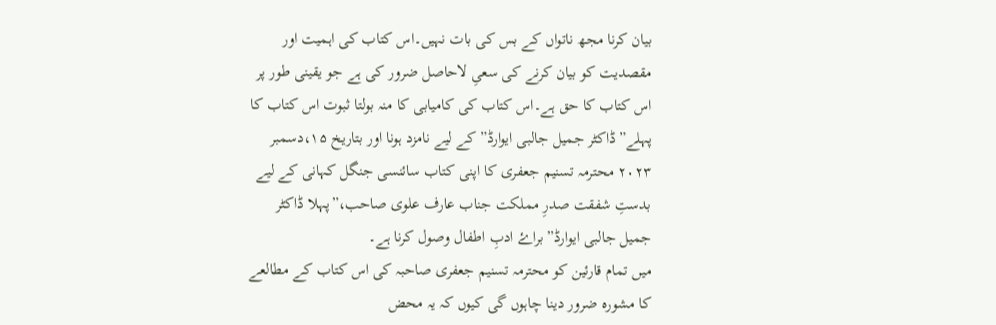بیان کرنا مجھ ناتواں کے بس کی بات نہیں۔اس کتاب کی اہمیت اور مقصدیت کو بیان کرنے کی سعیِ لاحاصل ضرور کی ہے جو یقینی طور پر اس کتاب کا حق ہے۔اس کتاب کی کامیابی کا منہ بولتا ثبوت اس کتاب کا پہلے”ڈاکٹر جمیل جالبی ایوارڈ” کے لیے نامزد ہونا اور بتاریخ ۱۵،دسمبر ۲۰۲۳ محترمہ تسنیم جعفری کا اپنی کتاب سائنسی جنگل کہانی کے لیے بدستِ شفقت صدرِ مملکت جناب عارف علوی صاحب،”پہلا ڈاکٹر جمیل جالبی ایوارڈ”براۓ ادبِ اطفال وصول کرنا ہے۔
میں تمام قارئین کو محترمہ تسنیم جعفری صاحبہ کی اس کتاب کے مطالعے کا مشورہ ضرور دینا چاہوں گی کیوں کہ یہ محض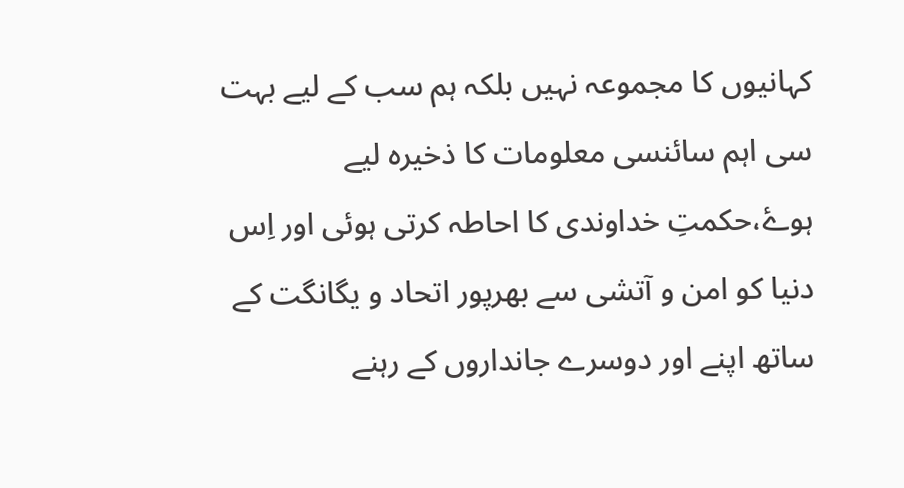کہانیوں کا مجموعہ نہیں بلکہ ہم سب کے لیے بہت سی اہم سائنسی معلومات کا ذخیرہ لیے ہوۓ،حکمتِ خداوندی کا احاطہ کرتی ہوئی اور اِس دنیا کو امن و آتشی سے بھرپور اتحاد و یگانگت کے ساتھ اپنے اور دوسرے جانداروں کے رہنے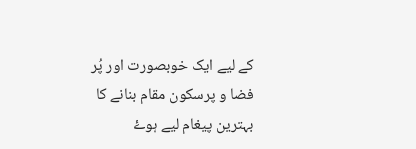کے لیے ایک خوبصورت اور پُر فضا و پرسکون مقام بنانے کا بہترین پیغام لیے ہوۓ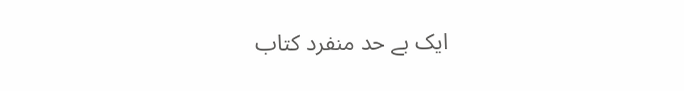ایک بے حد منفرد کتاب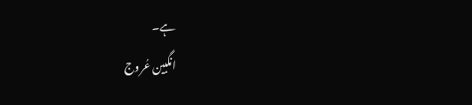ہے۔
انگبین عُروج